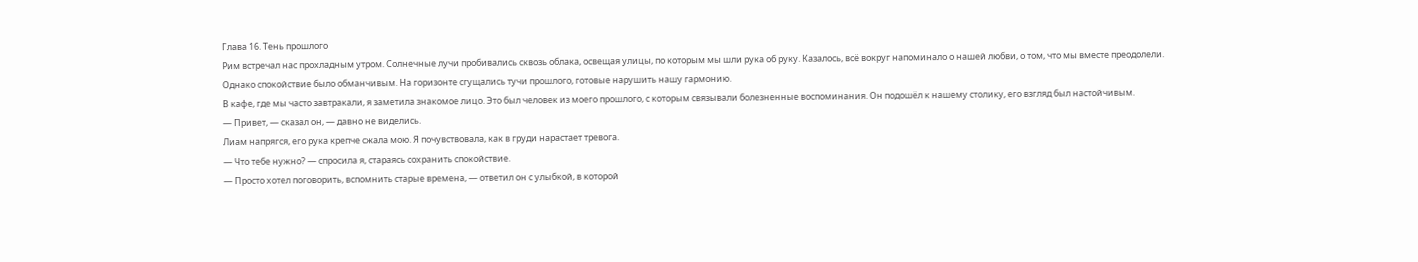Глава 16. Тень прошлого
Рим встречал нас прохладным утром. Солнечные лучи пробивались сквозь облака, освещая улицы, по которым мы шли рука об руку. Казалось, всё вокруг напоминало о нашей любви, о том, что мы вместе преодолели.
Однако спокойствие было обманчивым. На горизонте сгущались тучи прошлого, готовые нарушить нашу гармонию.
В кафе, где мы часто завтракали, я заметила знакомое лицо. Это был человек из моего прошлого, с которым связывали болезненные воспоминания. Он подошёл к нашему столику, его взгляд был настойчивым.
— Привет, — сказал он, — давно не виделись.
Лиам напрягся, его рука крепче сжала мою. Я почувствовала, как в груди нарастает тревога.
— Что тебе нужно? — спросила я, стараясь сохранить спокойствие.
— Просто хотел поговорить, вспомнить старые времена, — ответил он с улыбкой, в которой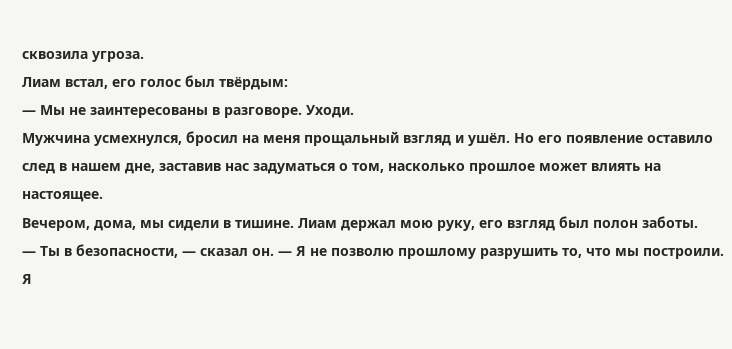сквозила угроза.
Лиам встал, его голос был твёрдым:
— Мы не заинтересованы в разговоре. Уходи.
Мужчина усмехнулся, бросил на меня прощальный взгляд и ушёл. Но его появление оставило след в нашем дне, заставив нас задуматься о том, насколько прошлое может влиять на настоящее.
Вечером, дома, мы сидели в тишине. Лиам держал мою руку, его взгляд был полон заботы.
— Ты в безопасности, — сказал он. — Я не позволю прошлому разрушить то, что мы построили.
Я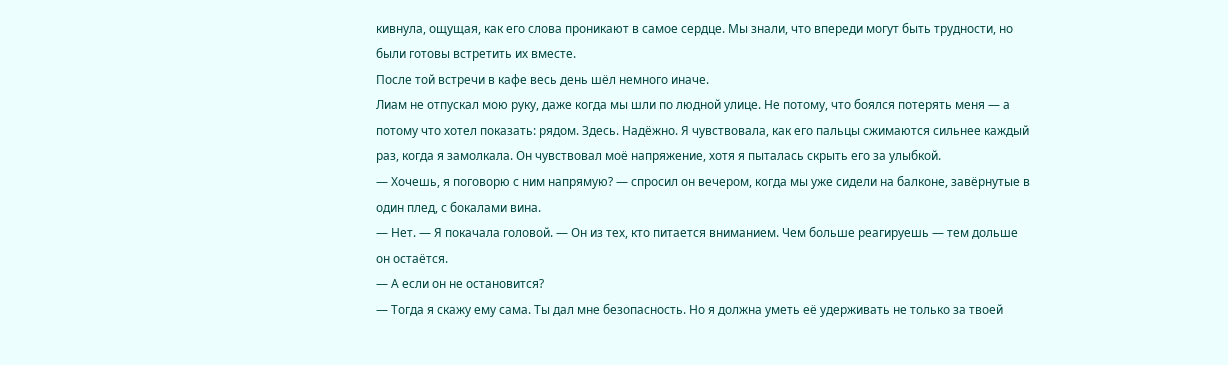кивнула, ощущая, как его слова проникают в самое сердце. Мы знали, что впереди могут быть трудности, но были готовы встретить их вместе.
После той встречи в кафе весь день шёл немного иначе.
Лиам не отпускал мою руку, даже когда мы шли по людной улице. Не потому, что боялся потерять меня — а потому что хотел показать: рядом. Здесь. Надёжно. Я чувствовала, как его пальцы сжимаются сильнее каждый раз, когда я замолкала. Он чувствовал моё напряжение, хотя я пыталась скрыть его за улыбкой.
— Хочешь, я поговорю с ним напрямую? — спросил он вечером, когда мы уже сидели на балконе, завёрнутые в один плед, с бокалами вина.
— Нет. — Я покачала головой. — Он из тех, кто питается вниманием. Чем больше реагируешь — тем дольше он остаётся.
— А если он не остановится?
— Тогда я скажу ему сама. Ты дал мне безопасность. Но я должна уметь её удерживать не только за твоей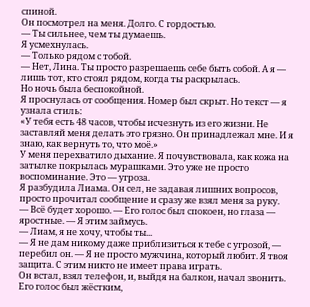спиной.
Он посмотрел на меня. Долго. С гордостью.
— Ты сильнее, чем ты думаешь.
Я усмехнулась.
— Только рядом с тобой.
— Нет, Лина. Ты просто разрешаешь себе быть собой. А я — лишь тот, кто стоял рядом, когда ты раскрылась.
Но ночь была беспокойной.
Я проснулась от сообщения. Номер был скрыт. Но текст — я узнала стиль:
«У тебя есть 48 часов, чтобы исчезнуть из его жизни. Не заставляй меня делать это грязно. Он принадлежал мне. И я знаю, как вернуть то, что моё.»
У меня перехватило дыхание. Я почувствовала, как кожа на затылке покрылась мурашками. Это уже не просто воспоминание. Это — угроза.
Я разбудила Лиама. Он сел, не задавая лишних вопросов, просто прочитал сообщение и сразу же взял меня за руку.
— Всё будет хорошо. — Его голос был спокоен, но глаза — яростные. — Я этим займусь.
— Лиам, я не хочу, чтобы ты...
— Я не дам никому даже приблизиться к тебе с угрозой, — перебил он. — Я не просто мужчина, который любит. Я твоя защита. С этим никто не имеет права играть.
Он встал, взял телефон, и, выйдя на балкон, начал звонить. Его голос был жёстким,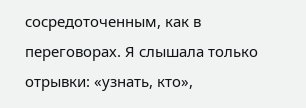сосредоточенным, как в переговорах. Я слышала только отрывки: «узнать, кто»,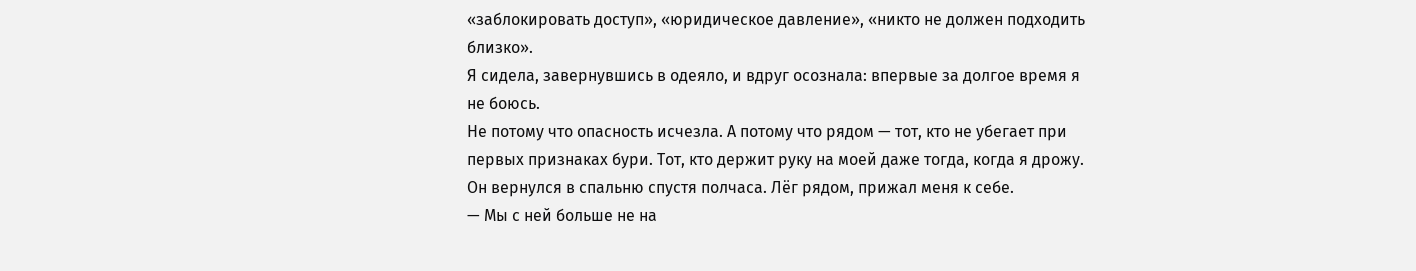«заблокировать доступ», «юридическое давление», «никто не должен подходить близко».
Я сидела, завернувшись в одеяло, и вдруг осознала: впервые за долгое время я не боюсь.
Не потому что опасность исчезла. А потому что рядом — тот, кто не убегает при первых признаках бури. Тот, кто держит руку на моей даже тогда, когда я дрожу.
Он вернулся в спальню спустя полчаса. Лёг рядом, прижал меня к себе.
— Мы с ней больше не на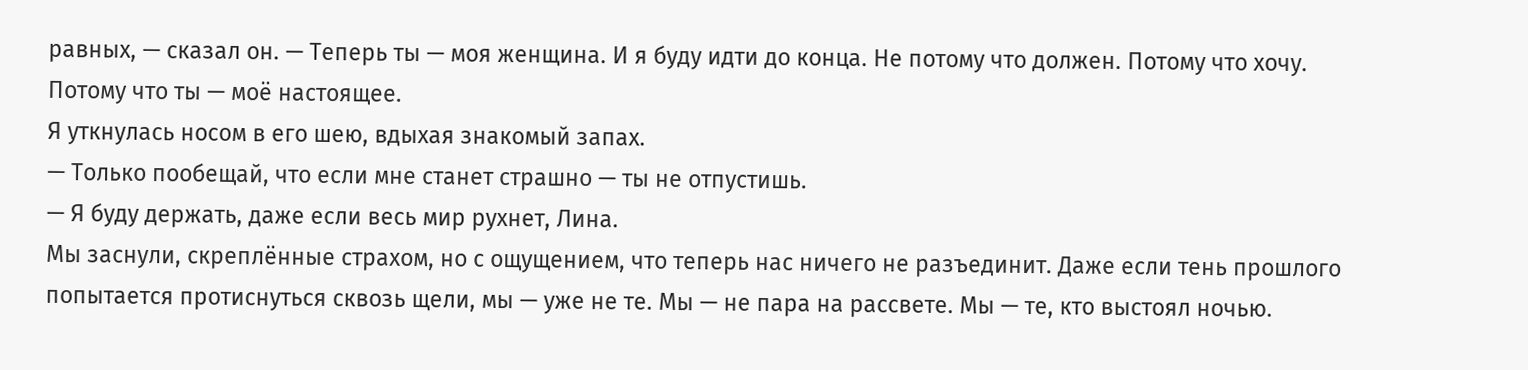равных, — сказал он. — Теперь ты — моя женщина. И я буду идти до конца. Не потому что должен. Потому что хочу. Потому что ты — моё настоящее.
Я уткнулась носом в его шею, вдыхая знакомый запах.
— Только пообещай, что если мне станет страшно — ты не отпустишь.
— Я буду держать, даже если весь мир рухнет, Лина.
Мы заснули, скреплённые страхом, но с ощущением, что теперь нас ничего не разъединит. Даже если тень прошлого попытается протиснуться сквозь щели, мы — уже не те. Мы — не пара на рассвете. Мы — те, кто выстоял ночью.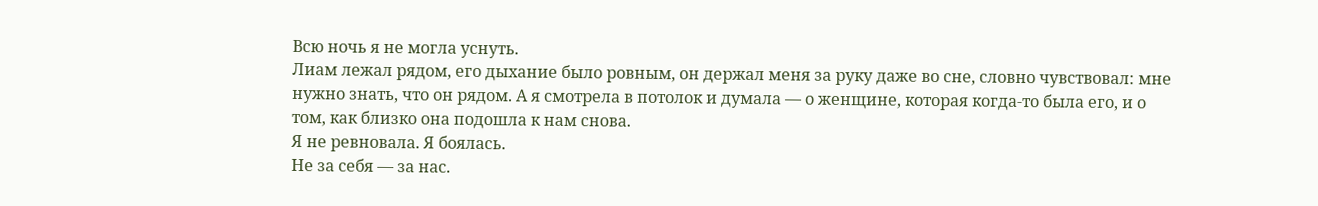Всю ночь я не могла уснуть.
Лиам лежал рядом, его дыхание было ровным, он держал меня за руку даже во сне, словно чувствовал: мне нужно знать, что он рядом. А я смотрела в потолок и думала — о женщине, которая когда-то была его, и о том, как близко она подошла к нам снова.
Я не ревновала. Я боялась.
Не за себя — за нас.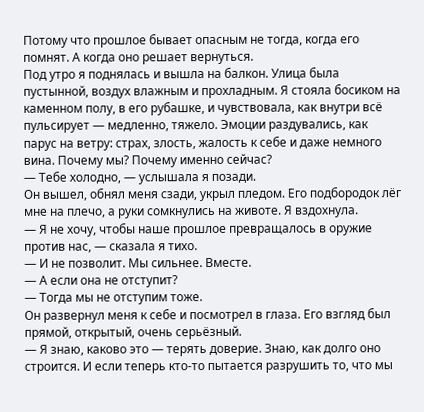Потому что прошлое бывает опасным не тогда, когда его помнят. А когда оно решает вернуться.
Под утро я поднялась и вышла на балкон. Улица была пустынной, воздух влажным и прохладным. Я стояла босиком на каменном полу, в его рубашке, и чувствовала, как внутри всё пульсирует — медленно, тяжело. Эмоции раздувались, как парус на ветру: страх, злость, жалость к себе и даже немного вина. Почему мы? Почему именно сейчас?
— Тебе холодно, — услышала я позади.
Он вышел, обнял меня сзади, укрыл пледом. Его подбородок лёг мне на плечо, а руки сомкнулись на животе. Я вздохнула.
— Я не хочу, чтобы наше прошлое превращалось в оружие против нас, — сказала я тихо.
— И не позволит. Мы сильнее. Вместе.
— А если она не отступит?
— Тогда мы не отступим тоже.
Он развернул меня к себе и посмотрел в глаза. Его взгляд был прямой, открытый, очень серьёзный.
— Я знаю, каково это — терять доверие. Знаю, как долго оно строится. И если теперь кто-то пытается разрушить то, что мы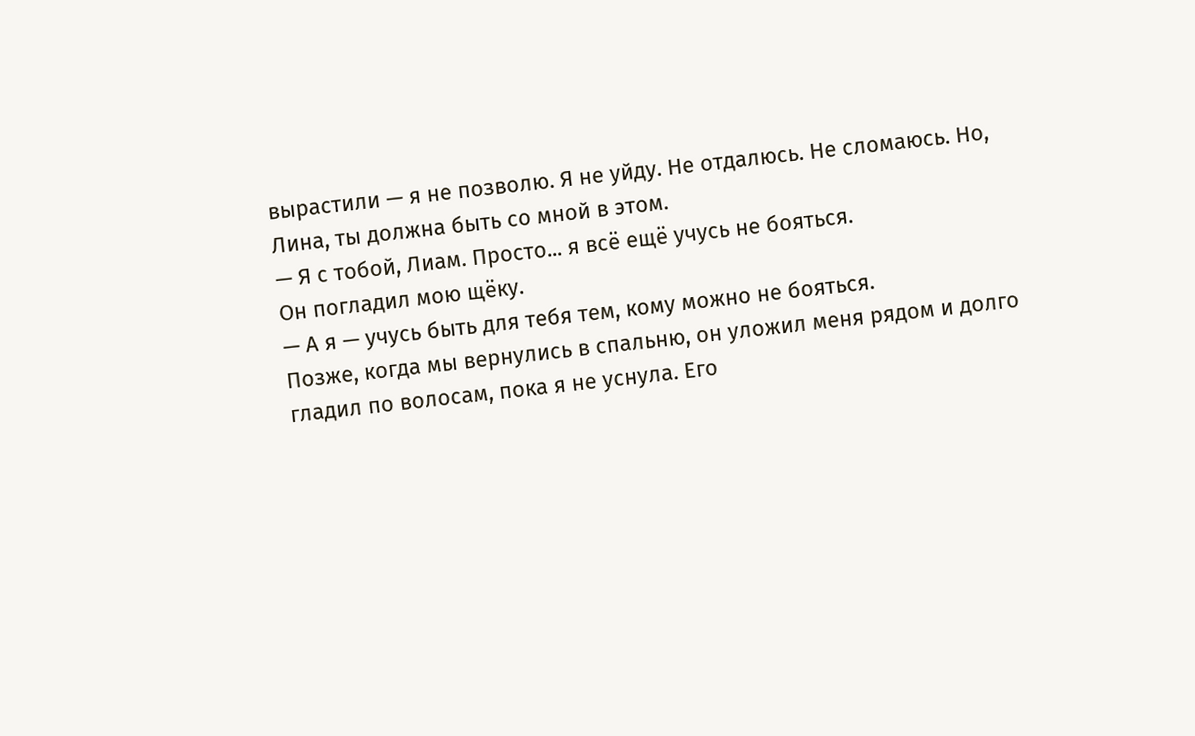вырастили — я не позволю. Я не уйду. Не отдалюсь. Не сломаюсь. Но, Лина, ты должна быть со мной в этом.
— Я с тобой, Лиам. Просто... я всё ещё учусь не бояться.
Он погладил мою щёку.
— А я — учусь быть для тебя тем, кому можно не бояться.
Позже, когда мы вернулись в спальню, он уложил меня рядом и долго гладил по волосам, пока я не уснула. Его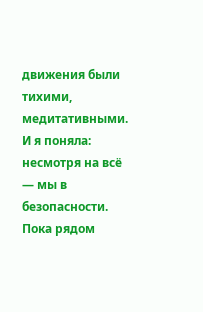движения были тихими, медитативными. И я поняла: несмотря на всё — мы в безопасности. Пока рядом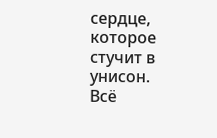сердце, которое стучит в унисон.
Всё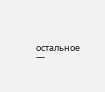остальное —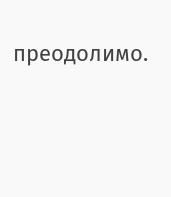преодолимо.